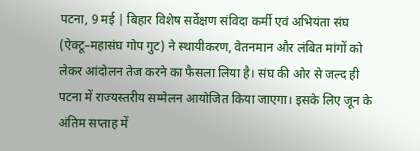पटना, 9 मई | बिहार विशेष सर्वेक्षण संविदा कर्मी एवं अभियंता संघ (ऐक्टू–महासंघ गोप गुट) ने स्थायीकरण, वेतनमान और लंबित मांगों को लेकर आंदोलन तेज करने का फैसला लिया है। संघ की ओर से जल्द ही पटना में राज्यस्तरीय सम्मेलन आयोजित किया जाएगा। इसके लिए जून के अंतिम सप्ताह में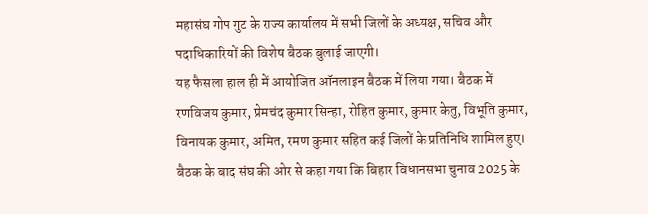महासंघ गोप गुट के राज्य कार्यालय में सभी जिलों के अध्यक्ष, सचिव और पदाधिकारियों की विशेष बैठक बुलाई जाएगी।
यह फैसला हाल ही में आयोजित ऑनलाइन बैठक में लिया गया। बैठक में रणविजय कुमार, प्रेमचंद कुमार सिन्हा, रोहित कुमार, कुमार केतु, विभूति कुमार, विनायक कुमार, अमित, रमण कुमार सहित कई जिलों के प्रतिनिधि शामिल हुए।
बैठक के बाद संघ की ओर से कहा गया कि बिहार विधानसभा चुनाव 2025 के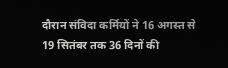दौरान संविदा कर्मियों ने 16 अगस्त से 19 सितंबर तक 36 दिनों की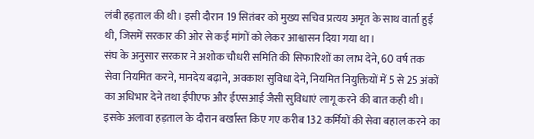लंबी हड़ताल की थी। इसी दौरान 19 सितंबर को मुख्य सचिव प्रत्यय अमृत के साथ वार्ता हुई थी, जिसमें सरकार की ओर से कई मांगों को लेकर आश्वासन दिया गया था।
संघ के अनुसार सरकार ने अशोक चौधरी समिति की सिफारिशों का लाभ देने, 60 वर्ष तक सेवा नियमित करने, मानदेय बढ़ाने, अवकाश सुविधा देने, नियमित नियुक्तियों में 5 से 25 अंकों का अधिभार देने तथा ईपीएफ और ईएसआई जैसी सुविधाएं लागू करने की बात कही थी। इसके अलावा हड़ताल के दौरान बर्खास्त किए गए करीब 132 कर्मियों की सेवा बहाल करने का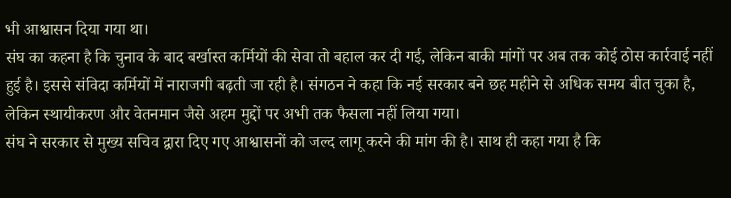भी आश्वासन दिया गया था।
संघ का कहना है कि चुनाव के बाद बर्खास्त कर्मियों की सेवा तो बहाल कर दी गई, लेकिन बाकी मांगों पर अब तक कोई ठोस कार्रवाई नहीं हुई है। इससे संविदा कर्मियों में नाराजगी बढ़ती जा रही है। संगठन ने कहा कि नई सरकार बने छह महीने से अधिक समय बीत चुका है, लेकिन स्थायीकरण और वेतनमान जैसे अहम मुद्दों पर अभी तक फैसला नहीं लिया गया।
संघ ने सरकार से मुख्य सचिव द्वारा दिए गए आश्वासनों को जल्द लागू करने की मांग की है। साथ ही कहा गया है कि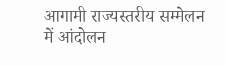आगामी राज्यस्तरीय सम्मेलन में आंदोलन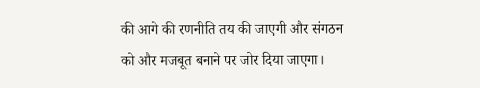की आगे की रणनीति तय की जाएगी और संगठन को और मजबूत बनाने पर जोर दिया जाएगा।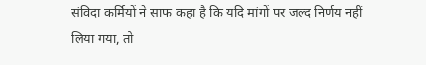संविदा कर्मियों ने साफ कहा है कि यदि मांगों पर जल्द निर्णय नहीं लिया गया, तो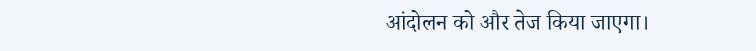आंदोलन को और तेज किया जाएगा।